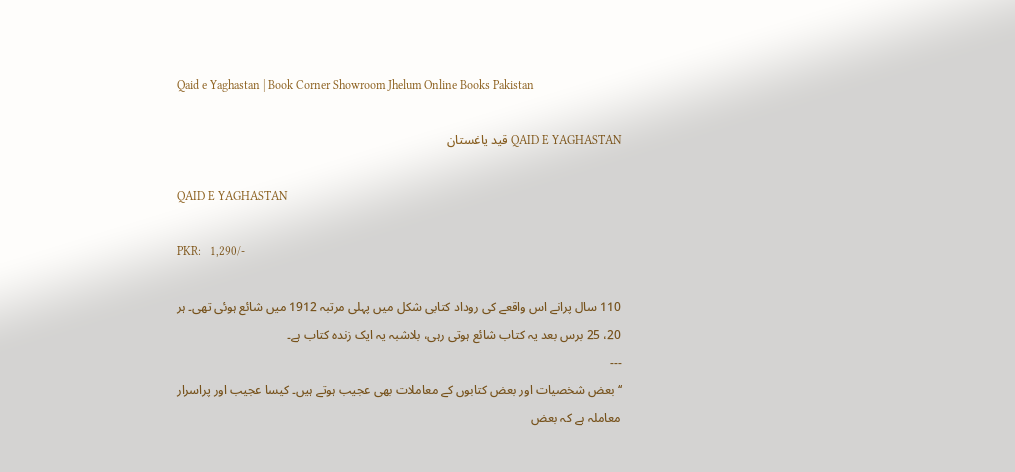Qaid e Yaghastan | Book Corner Showroom Jhelum Online Books Pakistan

QAID E YAGHASTAN قید یاغستان

QAID E YAGHASTAN

PKR:   1,290/-

110 سال پرانے اس واقعے کی روداد کتابی شکل میں پہلی مرتبہ 1912 میں شائع ہوئی تھی۔ ہر 20، 25 برس بعد یہ کتاب شائع ہوتی رہی، بلاشبہ یہ ایک زندہ کتاب ہے۔
---
‘‘بعض شخصیات اور بعض کتابوں کے معاملات بھی عجیب ہوتے ہیں۔ کیسا عجیب اور پراسرار معاملہ ہے کہ بعض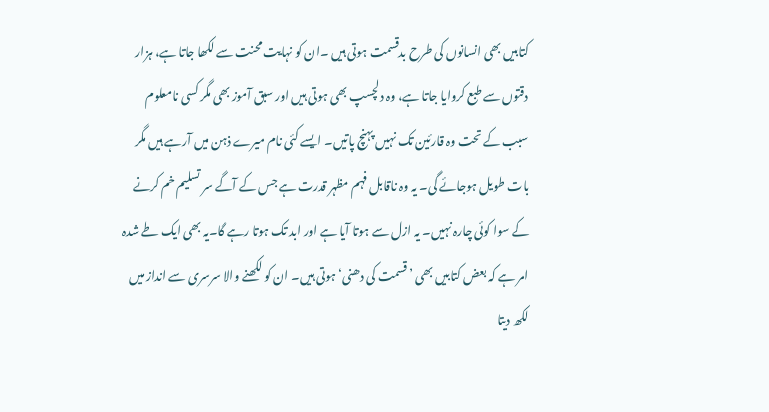کتابیں بھی انسانوں کی طرح بدقسمت ہوتی ہیں ۔ان کو نہایت محنت سے لکھا جاتا ہے، ہزار دقتوں سے طبع کروایا جاتا ہے، وہ دلچسپ بھی ہوتی ہیں اور سبق آموز بھی مگر کسی نامعلوم سبب کے تحت وہ قارئین تک نہیں پہنچ پاتیں۔ ایسے کئی نام میرے ذہن میں آرہے ہیں مگر بات طویل ہوجائے گی۔ یہ وہ ناقابل فہم مظہر قدرت ہے جس کے آگے سر تسلیم خم کرنے کے سوا کوئی چارہ نہیں۔ یہ ازل سے ہوتا آیا ہے اور ابد تک ہوتا رہے گا۔یہ بھی ایک طے شدہ امر ہے کہ بعض کتابیں بھی ’قسمت کی دھنی‘ ہوتی ہیں۔ ان کو لکھنے والا سرسری سے انداز میں لکھ دیتا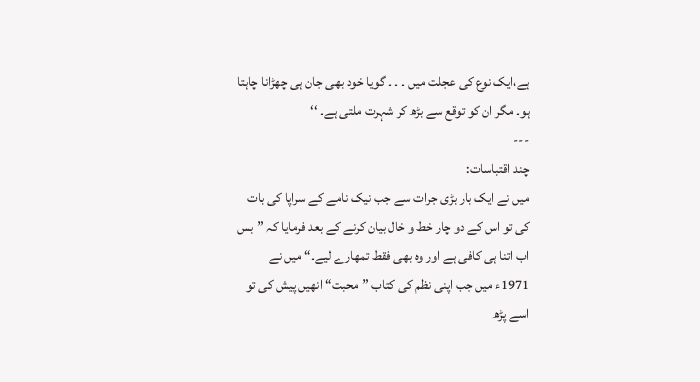ہے،ایک نوع کی عجلت میں ۔ ۔ ۔ گویا خود بھی جان ہی چھڑانا چاہتا ہو۔ مگر ان کو توقع سے بڑھ کر شہرت ملتی ہے۔ ‘‘
---
چند اقتباسات:
میں نے ایک بار بڑی جرات سے جب نیک نامے کے سراپا کی بات کی تو اس کے دو چار خط و خال بیان کرنے کے بعد فرمایا کہ ”بس اب اتنا ہی کافی ہے اور وہ بھی فقط تمھارے لیے۔“ میں نے 1971ء میں جب اپنی نظم کی کتاب ”محبت“ انھیں پیش کی تو اسے پڑھ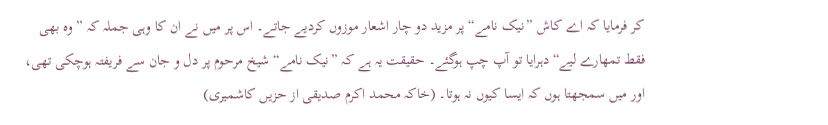کر فرمایا کہ اے کاش ”نیک نامے“ پر مزید دو چار اشعار موزوں کردیے جاتے۔ اس پر میں نے ان کا وہی جملہ کہ ”وہ بھی فقط تمھارے لیے“ دہرایا تو آپ چپ ہوگئے۔ حقیقت یہ ہے کہ ”نیک نامے“ شیخ مرحوم پر دل و جان سے فریفتہ ہوچکی تھی، اور میں سمجھتا ہوں کہ ایسا کیوں نہ ہوتا۔ (خاکہ محمد اکرم صدیقی از حزیں کاشمیری)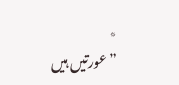٭
” عورتیں ہیں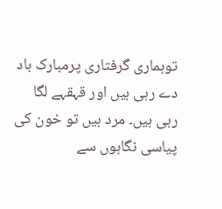توہماری گرفتاری پرمبارک باد دے رہی ہیں اور قہقہے لگا رہی ہیں۔ مرد ہیں تو خون کی پیاسی نگاہوں سے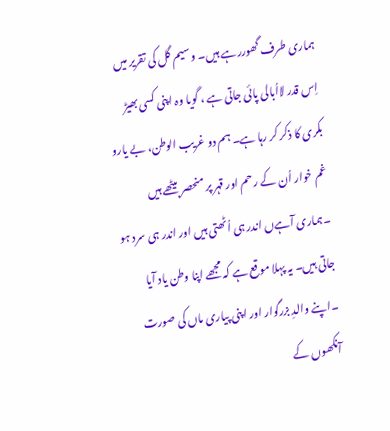ہماری طرف گھوررہے ہیں۔ وسیم گل کی تقریر میں اِس قدر لااُبالی پائی جاتی ہے ، گویا وہ اپنی کسی بھیڑ بکری کا ذکر کر رہا ہے۔ ہم دو غریب الوطن، بے یارو غم خوار اُن کے رحم اور قہر پر منحصر بیٹھے ہیں ۔ہماری آہےں اندر ہی اُٹھتی ہیں اور اندر ہی سرد ہو جاتی ہیں۔ یہ پہلا موقع ہے کہ مجھے اپنا وطن یاد آیا ۔اپنے والدِ بزرگوار اور اپنی پیاری ماں کی صورت آنکھوں کے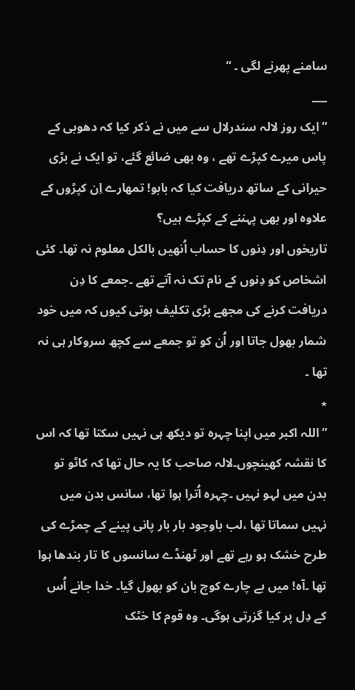سامنے پھرنے لگی ۔ “
___
”ایک روز لالہ سندرلال سے میں نے ذکر کیا کہ دھوبی کے پاس میرے کپڑے تھے ، وہ بھی ضائع گئے، تو ایک نے بڑی حیرانی کے ساتھ دریافت کیا کہ بابو! تمھارے اِن کپڑوں کے علاوہ اور بھی پہننے کے کپڑے ہیں؟
تاریخوں اور دِنوں کا حساب اُنھیں بالکل معلوم نہ تھا۔ کئی اشخاص کو دِنوں کے نام تک نہ آتے تھے ۔جمعے کا دِن دریافت کرنے کی مجھے بڑی تکلیف ہوتی کیوں کہ میں خود شمار بھول جاتا اور اُن کو تو جمعے سے کچھ سروکار ہی نہ تھا ۔
٭
” اللہ اکبر میں اپنا چہرہ تو دیکھ ہی نہیں سکتا تھا کہ اس کا نقشہ کھینچوں۔لالہ صاحب کا یہ حال تھا کہ کاٹو تو بدن میں لہو نہیں ۔چہرہ اُترا ہوا تھا، سانس بدن میں نہیں سماتا تھا ،لب باوجود بار بار پانی پینے کے چمڑے کی طرح خشک ہو رہے تھے اور ٹھنڈے سانسوں کا تار بندھا ہوا تھا ۔آہ! میں بے چارے کوچ بان کو بھول گیا۔ خدا جانے اُس کے دِل پر کیا گزرتی ہوگی۔ وہ قوم کا خٹک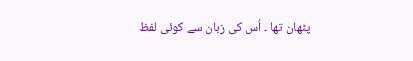پٹھان تھا ۔ اُس کی زبان سے کوئی لفظ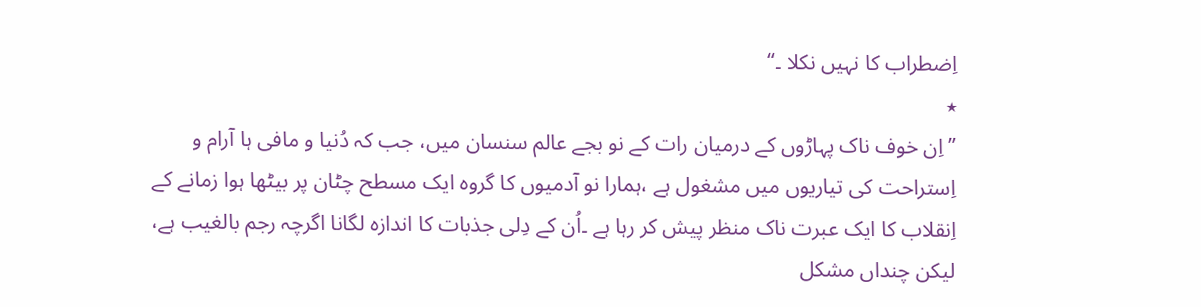اِضطراب کا نہیں نکلا ۔“
٭
” اِن خوف ناک پہاڑوں کے درمیان رات کے نو بجے عالم سنسان میں، جب کہ دُنیا و مافی ہا آرام و اِستراحت کی تیاریوں میں مشغول ہے ،ہمارا نو آدمیوں کا گروہ ایک مسطح چٹان پر بیٹھا ہوا زمانے کے اِنقلاب کا ایک عبرت ناک منظر پیش کر رہا ہے ۔اُن کے دِلی جذبات کا اندازہ لگانا اگرچہ رجم بالغیب ہے، لیکن چنداں مشکل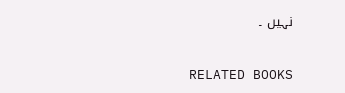نہیں ۔

RELATED BOOKS